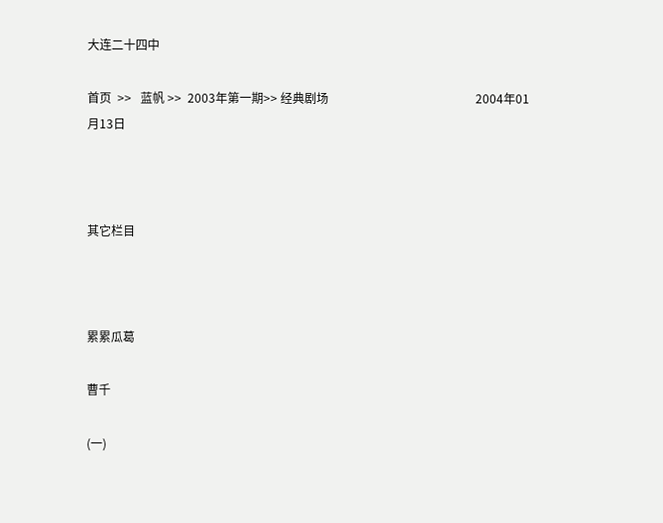大连二十四中

首页  >>   蓝帆 >>  2003年第一期>> 经典剧场                                                 2004年01月13日



其它栏目



累累瓜葛

曹千

(一)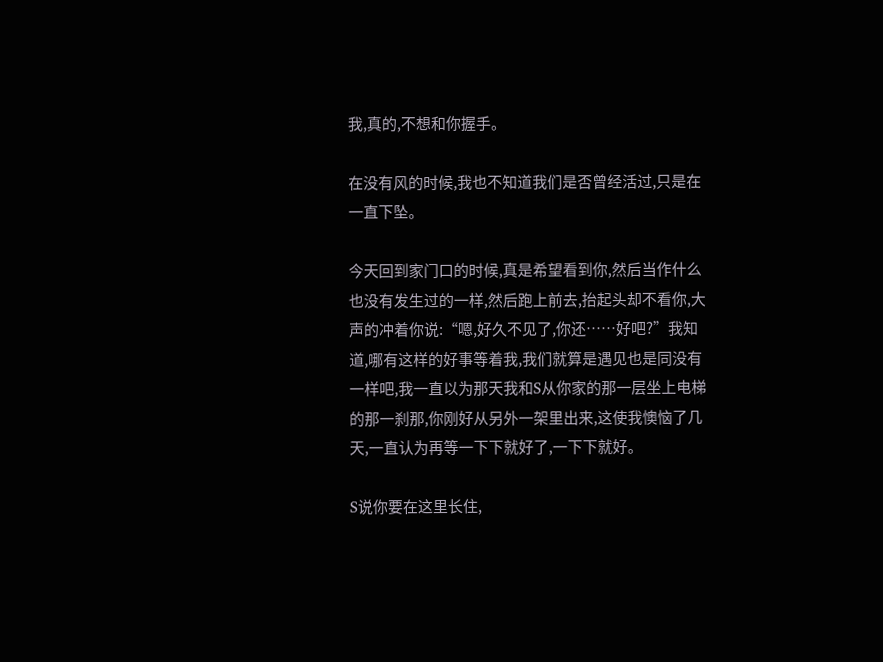我,真的,不想和你握手。

在没有风的时候,我也不知道我们是否曾经活过,只是在一直下坠。

今天回到家门口的时候,真是希望看到你,然后当作什么也没有发生过的一样,然后跑上前去,抬起头却不看你,大声的冲着你说:“嗯,好久不见了,你还……好吧?”我知道,哪有这样的好事等着我,我们就算是遇见也是同没有一样吧,我一直以为那天我和S从你家的那一层坐上电梯的那一刹那,你刚好从另外一架里出来,这使我懊恼了几天,一直认为再等一下下就好了,一下下就好。

S说你要在这里长住,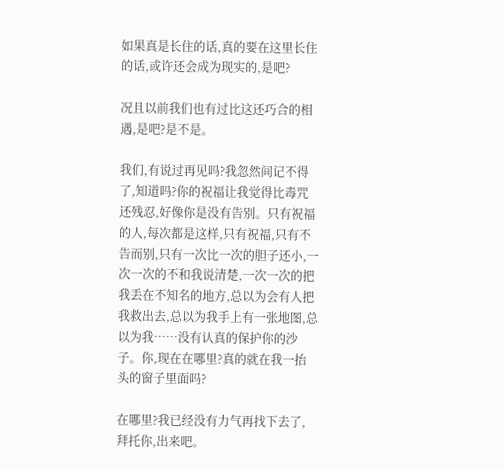如果真是长住的话,真的要在这里长住的话,或许还会成为现实的,是吧?

况且以前我们也有过比这还巧合的相遇,是吧?是不是。

我们,有说过再见吗?我忽然间记不得了,知道吗?你的祝福让我觉得比毒咒还残忍,好像你是没有告别。只有祝福的人,每次都是这样,只有祝福,只有不告而别,只有一次比一次的胆子还小,一次一次的不和我说清楚,一次一次的把我丢在不知名的地方,总以为会有人把我救出去,总以为我手上有一张地图,总以为我……没有认真的保护你的沙子。你,现在在哪里?真的就在我一抬头的窗子里面吗?

在哪里?我已经没有力气再找下去了,拜托你,出来吧。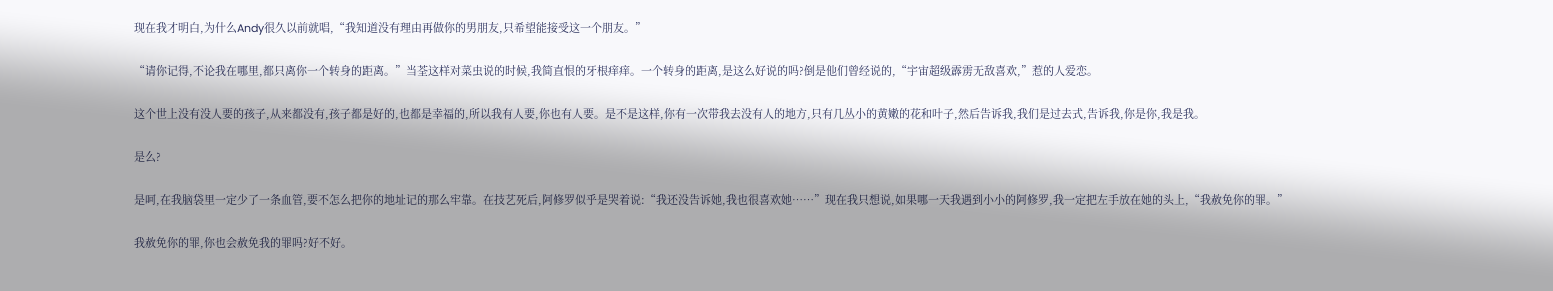现在我才明白,为什么Andy很久以前就唱,“我知道没有理由再做你的男朋友,只希望能接受这一个朋友。”

“请你记得,不论我在哪里,都只离你一个转身的距离。”当荃这样对菜虫说的时候,我简直恨的牙根痒痒。一个转身的距离,是这么好说的吗?倒是他们曾经说的,“宇宙超级霹雳无敌喜欢,”惹的人爱恋。

这个世上没有没人要的孩子,从来都没有,孩子都是好的,也都是幸福的,所以我有人要,你也有人要。是不是这样,你有一次带我去没有人的地方,只有几丛小的黄嫩的花和叶子,然后告诉我,我们是过去式,告诉我,你是你,我是我。

是么?

是呵,在我脑袋里一定少了一条血管,要不怎么把你的地址记的那么牢靠。在技艺死后,阿修罗似乎是哭着说:“我还没告诉她,我也很喜欢她……”现在我只想说,如果哪一天我遇到小小的阿修罗,我一定把左手放在她的头上,“我赦免你的罪。”

我赦免你的罪,你也会赦免我的罪吗?好不好。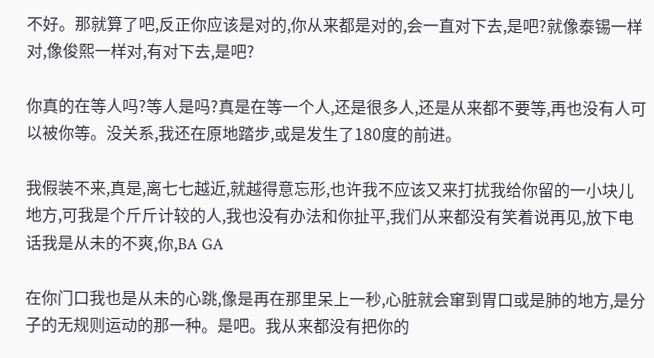不好。那就算了吧,反正你应该是对的,你从来都是对的,会一直对下去,是吧?就像泰锡一样对,像俊熙一样对,有对下去,是吧?

你真的在等人吗?等人是吗?真是在等一个人,还是很多人,还是从来都不要等,再也没有人可以被你等。没关系,我还在原地踏步,或是发生了180度的前进。

我假装不来,真是,离七七越近,就越得意忘形,也许我不应该又来打扰我给你留的一小块儿地方,可我是个斤斤计较的人,我也没有办法和你扯平,我们从来都没有笑着说再见,放下电话我是从未的不爽,你,BA GA

在你门口我也是从未的心跳,像是再在那里呆上一秒,心脏就会窜到胃口或是肺的地方,是分子的无规则运动的那一种。是吧。我从来都没有把你的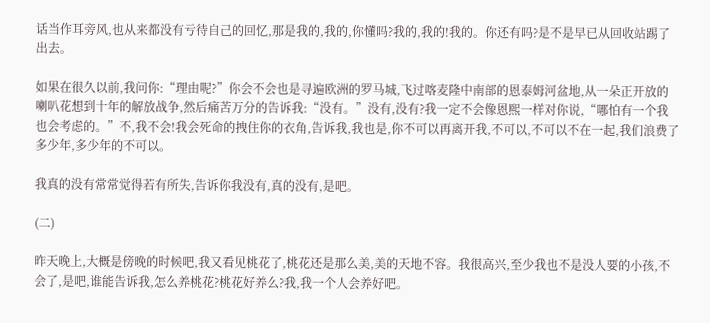话当作耳旁风,也从来都没有亏待自己的回忆,那是我的,我的,你懂吗?我的,我的!我的。你还有吗?是不是早已从回收站踢了出去。

如果在很久以前,我问你:“理由呢?”你会不会也是寻遍欧洲的罗马城,飞过喀麦隆中南部的恩泰姆河盆地,从一朵正开放的喇叭花想到十年的解放战争,然后痛苦万分的告诉我:“没有。”没有,没有?我一定不会像恩熙一样对你说,“哪怕有一个我也会考虑的。”不,我不会!我会死命的拽住你的衣角,告诉我,我也是,你不可以再离开我,不可以,不可以不在一起,我们浪费了多少年,多少年的不可以。

我真的没有常常觉得若有所失,告诉你我没有,真的没有,是吧。

(二)

昨天晚上,大概是傍晚的时候吧,我又看见桃花了,桃花还是那么美,美的天地不容。我很高兴,至少我也不是没人要的小孩,不会了,是吧,谁能告诉我,怎么养桃花?桃花好养么?我,我一个人会养好吧。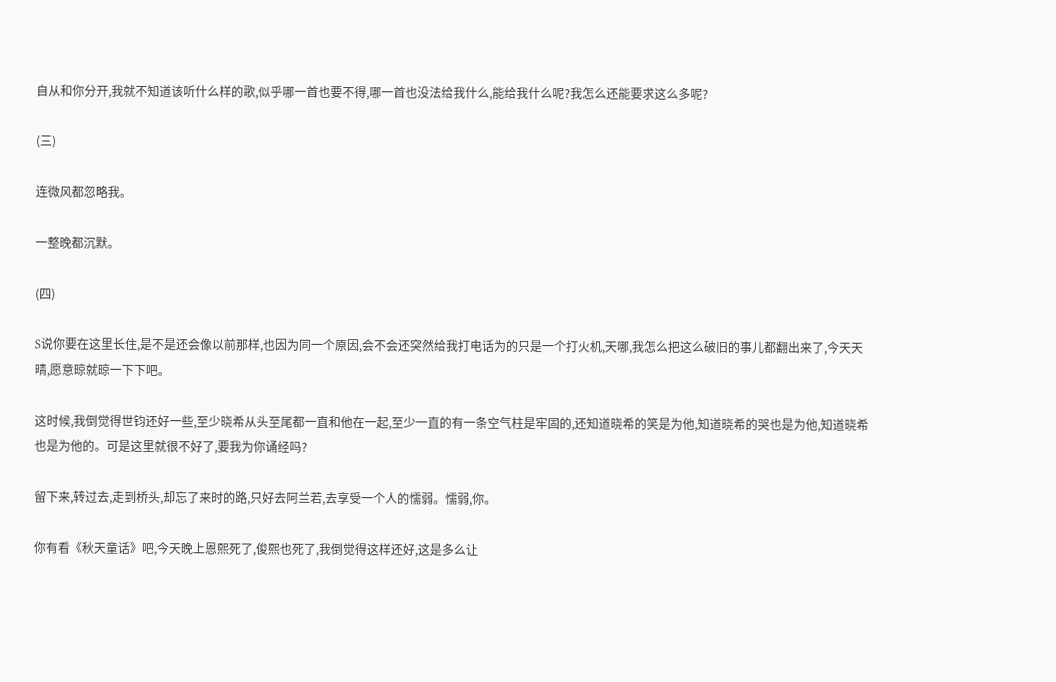自从和你分开,我就不知道该听什么样的歌,似乎哪一首也要不得,哪一首也没法给我什么,能给我什么呢?我怎么还能要求这么多呢?

(三)

连微风都忽略我。

一整晚都沉默。

(四)

S说你要在这里长住,是不是还会像以前那样,也因为同一个原因,会不会还突然给我打电话为的只是一个打火机,天哪,我怎么把这么破旧的事儿都翻出来了,今天天晴,愿意晾就晾一下下吧。

这时候,我倒觉得世钧还好一些,至少晓希从头至尾都一直和他在一起,至少一直的有一条空气柱是牢固的,还知道晓希的笑是为他,知道晓希的哭也是为他,知道晓希也是为他的。可是这里就很不好了,要我为你诵经吗?

留下来,转过去,走到桥头,却忘了来时的路,只好去阿兰若,去享受一个人的懦弱。懦弱,你。

你有看《秋天童话》吧,今天晚上恩熙死了,俊熙也死了,我倒觉得这样还好,这是多么让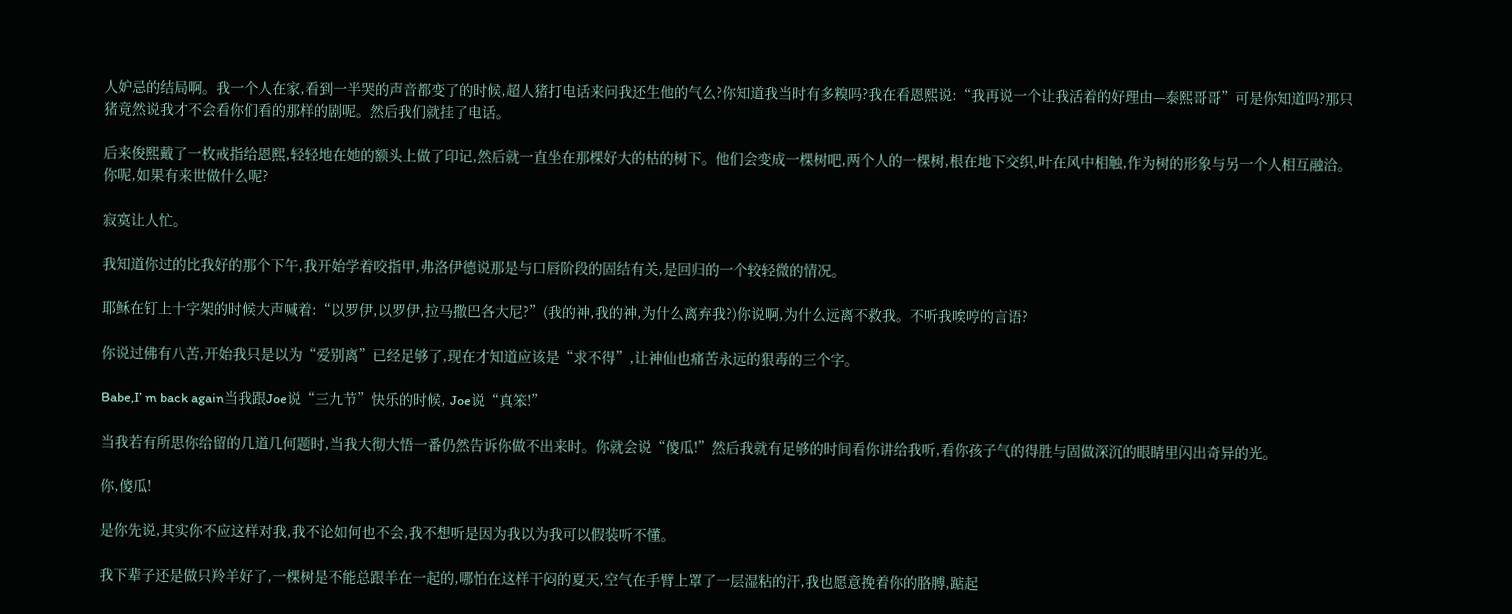人妒忌的结局啊。我一个人在家,看到一半哭的声音都变了的时候,超人猪打电话来问我还生他的气么?你知道我当时有多糗吗?我在看恩熙说:“我再说一个让我活着的好理由—泰熙哥哥”可是你知道吗?那只猪竟然说我才不会看你们看的那样的剧呢。然后我们就挂了电话。

后来俊熙戴了一枚戒指给恩熙,轻轻地在她的额头上做了印记,然后就一直坐在那棵好大的枯的树下。他们会变成一棵树吧,两个人的一棵树,根在地下交织,叶在风中相触,作为树的形象与另一个人相互融洽。你呢,如果有来世做什么呢?

寂寞让人忙。

我知道你过的比我好的那个下午,我开始学着咬指甲,弗洛伊德说那是与口唇阶段的固结有关,是回归的一个较轻微的情况。

耶稣在钉上十字架的时候大声喊着:“以罗伊,以罗伊,拉马撒巴各大尼?”(我的神,我的神,为什么离弃我?)你说啊,为什么远离不救我。不听我唉哼的言语?

你说过佛有八苦,开始我只是以为“爱别离”已经足够了,现在才知道应该是“求不得”,让神仙也痛苦永远的狠毒的三个字。

Babe,I’ m back again当我跟Joe说“三九节”快乐的时候, Joe说“真笨!”

当我若有所思你给留的几道几何题时,当我大彻大悟一番仍然告诉你做不出来时。你就会说“傻瓜!”然后我就有足够的时间看你讲给我听,看你孩子气的得胜与固做深沉的眼睛里闪出奇异的光。

你,傻瓜!

是你先说,其实你不应这样对我,我不论如何也不会,我不想听是因为我以为我可以假装听不懂。

我下辈子还是做只羚羊好了,一棵树是不能总跟羊在一起的,哪怕在这样干闷的夏天,空气在手臂上罩了一层湿粘的汗,我也愿意挽着你的胳膊,踮起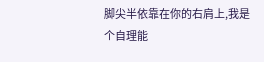脚尖半依靠在你的右肩上,我是个自理能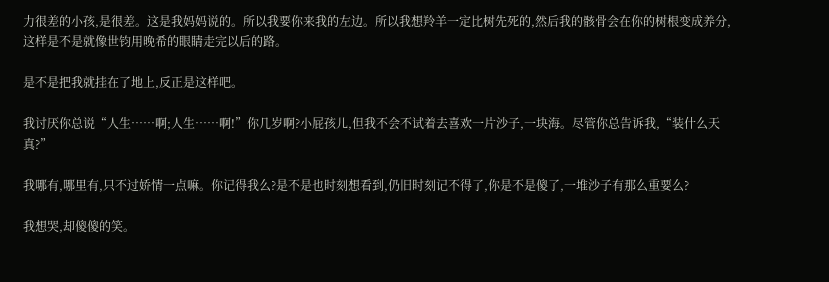力很差的小孩,是很差。这是我妈妈说的。所以我要你来我的左边。所以我想羚羊一定比树先死的,然后我的骸骨会在你的树根变成养分,这样是不是就像世钧用晚希的眼睛走完以后的路。

是不是把我就挂在了地上,反正是这样吧。

我讨厌你总说“人生……啊;人生……啊!”你几岁啊?小屁孩儿,但我不会不试着去喜欢一片沙子,一块海。尽管你总告诉我,“装什么天真?”

我哪有,哪里有,只不过娇情一点嘛。你记得我么?是不是也时刻想看到,仍旧时刻记不得了,你是不是傻了,一堆沙子有那么重要么?

我想哭,却傻傻的笑。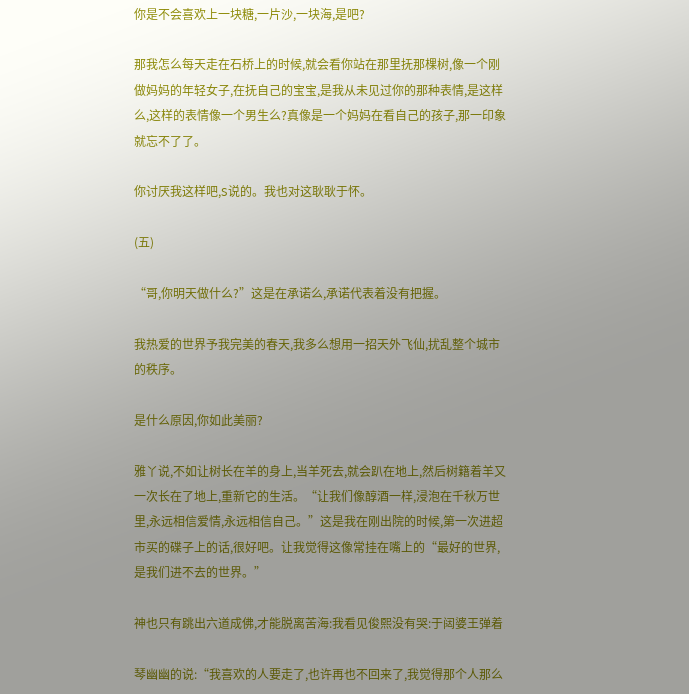你是不会喜欢上一块糖,一片沙,一块海,是吧?

那我怎么每天走在石桥上的时候,就会看你站在那里抚那棵树,像一个刚做妈妈的年轻女子,在抚自己的宝宝,是我从未见过你的那种表情,是这样么,这样的表情像一个男生么?真像是一个妈妈在看自己的孩子,那一印象就忘不了了。

你讨厌我这样吧,S说的。我也对这耿耿于怀。

(五)

“哥,你明天做什么?”这是在承诺么,承诺代表着没有把握。

我热爱的世界予我完美的春天,我多么想用一招天外飞仙,扰乱整个城市的秩序。

是什么原因,你如此美丽?

雅丫说,不如让树长在羊的身上,当羊死去,就会趴在地上,然后树籍着羊又一次长在了地上,重新它的生活。“让我们像醇酒一样,浸泡在千秋万世里,永远相信爱情,永远相信自己。”这是我在刚出院的时候,第一次进超市买的碟子上的话,很好吧。让我觉得这像常挂在嘴上的“最好的世界,是我们进不去的世界。”

神也只有跳出六道成佛,才能脱离苦海:我看见俊熙没有哭:于闼婆王弹着

琴幽幽的说:“我喜欢的人要走了,也许再也不回来了,我觉得那个人那么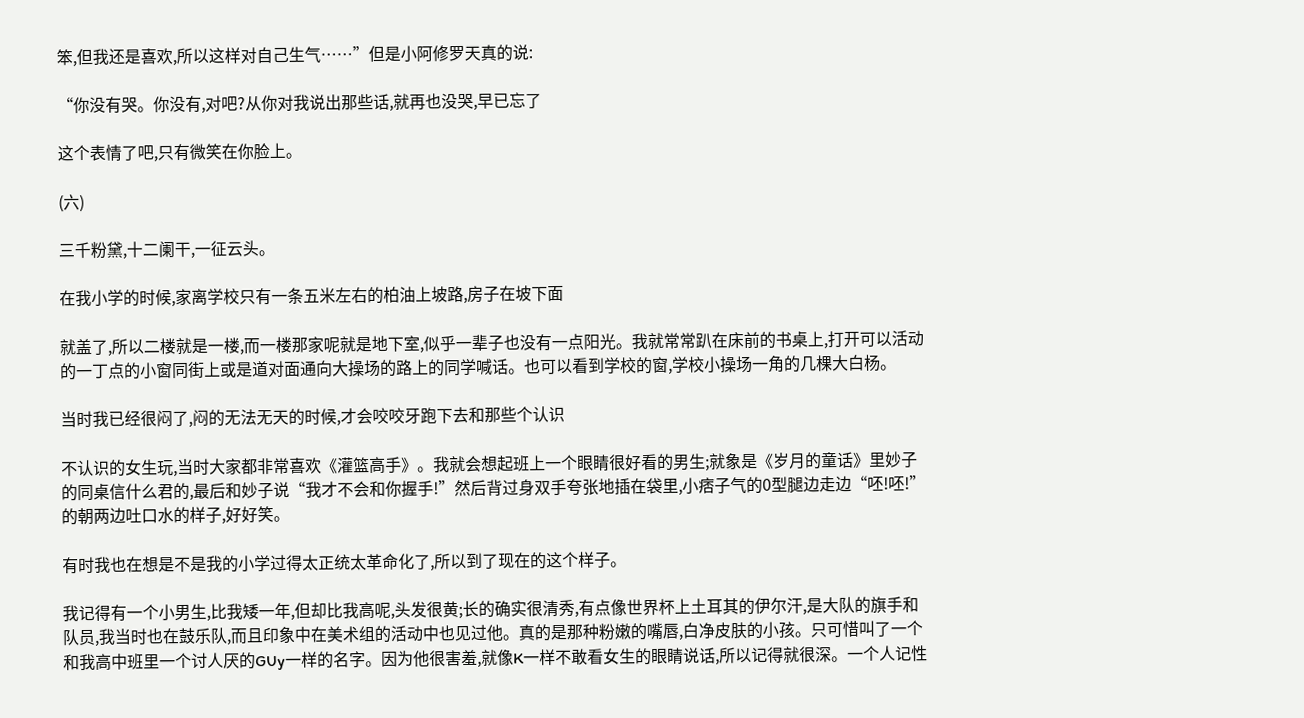笨,但我还是喜欢,所以这样对自己生气……”但是小阿修罗天真的说:

“你没有哭。你没有,对吧?从你对我说出那些话,就再也没哭,早已忘了

这个表情了吧,只有微笑在你脸上。

(六)

三千粉黛,十二阑干,一征云头。

在我小学的时候,家离学校只有一条五米左右的柏油上坡路,房子在坡下面

就盖了,所以二楼就是一楼,而一楼那家呢就是地下室,似乎一辈子也没有一点阳光。我就常常趴在床前的书桌上,打开可以活动的一丁点的小窗同街上或是道对面通向大操场的路上的同学喊话。也可以看到学校的窗,学校小操场一角的几棵大白杨。

当时我已经很闷了,闷的无法无天的时候,才会咬咬牙跑下去和那些个认识

不认识的女生玩,当时大家都非常喜欢《灌篮高手》。我就会想起班上一个眼睛很好看的男生;就象是《岁月的童话》里妙子的同桌信什么君的,最后和妙子说“我才不会和你握手!”然后背过身双手夸张地插在袋里,小痞子气的0型腿边走边“呸!呸!”的朝两边吐口水的样子,好好笑。

有时我也在想是不是我的小学过得太正统太革命化了,所以到了现在的这个样子。

我记得有一个小男生,比我矮一年,但却比我高呢,头发很黄;长的确实很清秀,有点像世界杯上土耳其的伊尔汗,是大队的旗手和队员,我当时也在鼓乐队,而且印象中在美术组的活动中也见过他。真的是那种粉嫩的嘴唇,白净皮肤的小孩。只可惜叫了一个和我高中班里一个讨人厌的GUy一样的名字。因为他很害羞,就像K一样不敢看女生的眼睛说话,所以记得就很深。一个人记性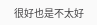很好也是不太好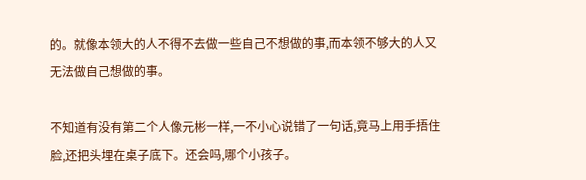的。就像本领大的人不得不去做一些自己不想做的事,而本领不够大的人又无法做自己想做的事。

不知道有没有第二个人像元彬一样,一不小心说错了一句话,竟马上用手捂住脸,还把头埋在桌子底下。还会吗,哪个小孩子。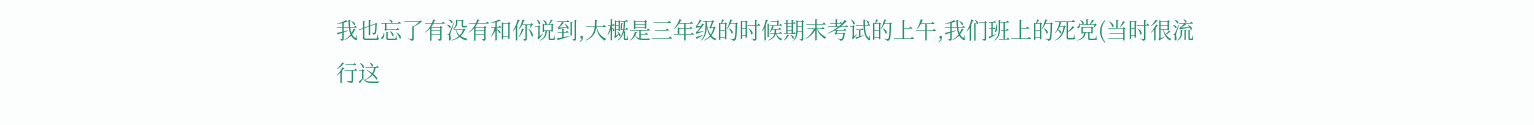我也忘了有没有和你说到,大概是三年级的时候期末考试的上午,我们班上的死党(当时很流行这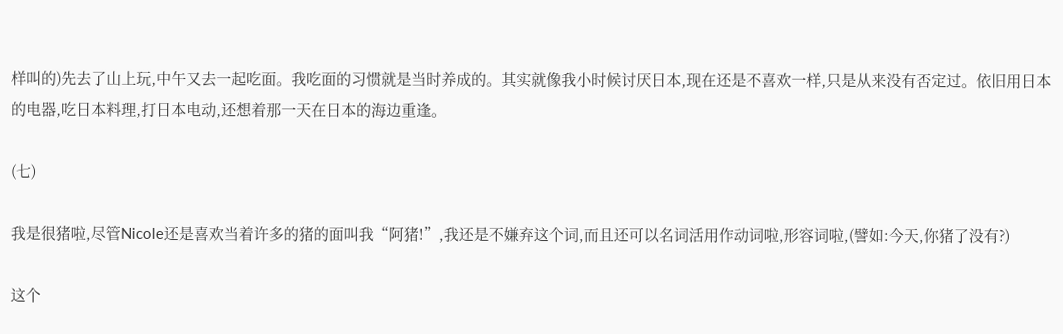样叫的)先去了山上玩,中午又去一起吃面。我吃面的习惯就是当时养成的。其实就像我小时候讨厌日本,现在还是不喜欢一样,只是从来没有否定过。依旧用日本的电器,吃日本料理,打日本电动,还想着那一天在日本的海边重逢。

(七)

我是很猪啦,尽管Nicole还是喜欢当着许多的猪的面叫我“阿猪!”,我还是不嫌弃这个词,而且还可以名词活用作动词啦,形容词啦,(譬如:今天,你猪了没有?)

这个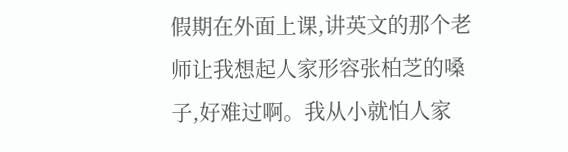假期在外面上课,讲英文的那个老师让我想起人家形容张柏芝的嗓子,好难过啊。我从小就怕人家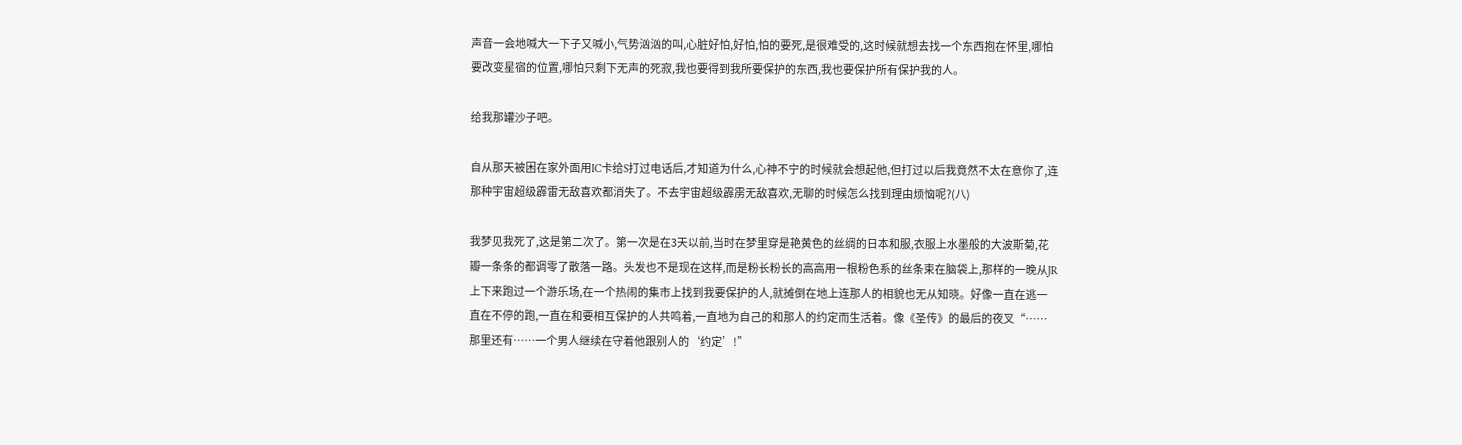声音一会地喊大一下子又喊小,气势汹汹的叫,心脏好怕,好怕,怕的要死,是很难受的,这时候就想去找一个东西抱在怀里,哪怕要改变星宿的位置,哪怕只剩下无声的死寂,我也要得到我所要保护的东西,我也要保护所有保护我的人。

给我那罐沙子吧。

自从那天被困在家外面用IC卡给S打过电话后,才知道为什么,心神不宁的时候就会想起他,但打过以后我竟然不太在意你了,连那种宇宙超级霹雷无敌喜欢都消失了。不去宇宙超级霹雳无敌喜欢,无聊的时候怎么找到理由烦恼呢?(八)

我梦见我死了,这是第二次了。第一次是在3天以前,当时在梦里穿是艳黄色的丝绸的日本和服,衣服上水墨般的大波斯菊,花瓣一条条的都调零了散落一路。头发也不是现在这样,而是粉长粉长的高高用一根粉色系的丝条束在脑袋上,那样的一晚从JR上下来跑过一个游乐场,在一个热闹的集市上找到我要保护的人,就摊倒在地上连那人的相貌也无从知晓。好像一直在逃一直在不停的跑,一直在和要相互保护的人共鸣着,一直地为自己的和那人的约定而生活着。像《圣传》的最后的夜叉“……那里还有……一个男人继续在守着他跟别人的‘约定’!”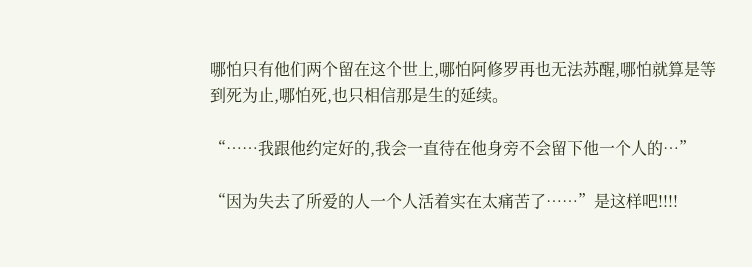哪怕只有他们两个留在这个世上,哪怕阿修罗再也无法苏醒,哪怕就算是等到死为止,哪怕死,也只相信那是生的延续。

“……我跟他约定好的,我会一直待在他身旁不会留下他一个人的…”

“因为失去了所爱的人一个人活着实在太痛苦了……”是这样吧!!!!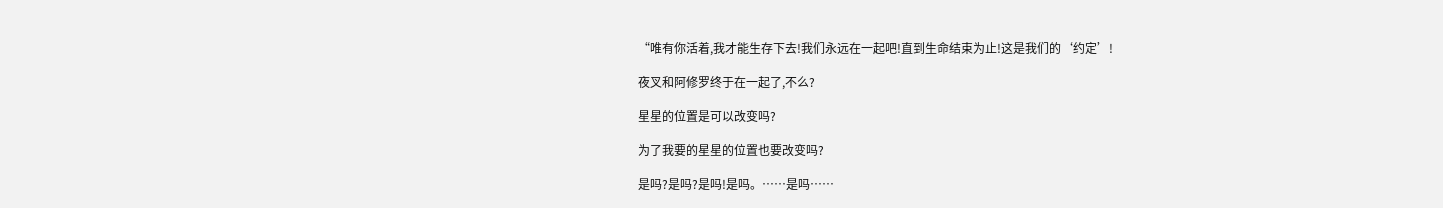“唯有你活着,我才能生存下去!我们永远在一起吧!直到生命结束为止!这是我们的‘约定’!

夜叉和阿修罗终于在一起了,不么?

星星的位置是可以改变吗?

为了我要的星星的位置也要改变吗?

是吗?是吗?是吗!是吗。……是吗……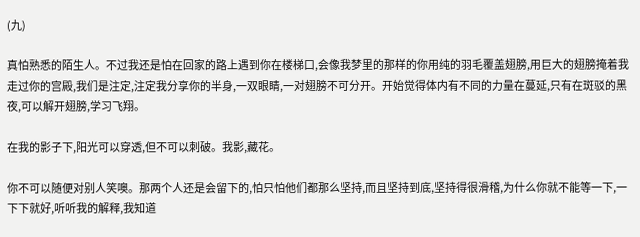(九)

真怕熟悉的陌生人。不过我还是怕在回家的路上遇到你在楼梯口,会像我梦里的那样的你用纯的羽毛覆盖翅膀,用巨大的翅膀掩着我走过你的宫殿,我们是注定,注定我分享你的半身,一双眼睛,一对翅膀不可分开。开始觉得体内有不同的力量在蔓延,只有在斑驳的黑夜,可以解开翅膀,学习飞翔。

在我的影子下,阳光可以穿透,但不可以刺破。我影,藏花。

你不可以随便对别人笑噢。那两个人还是会留下的,怕只怕他们都那么坚持,而且坚持到底,坚持得很滑稽,为什么你就不能等一下,一下下就好,听听我的解释,我知道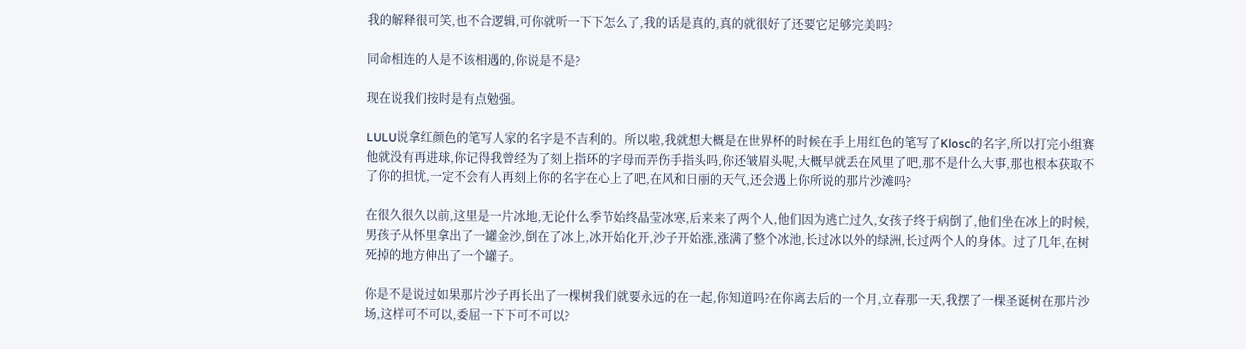我的解释很可笑,也不合逻辑,可你就听一下下怎么了,我的话是真的,真的就很好了还要它足够完美吗?

同命相连的人是不该相遇的,你说是不是?

现在说我们按时是有点勉强。

LULU说拿红颜色的笔写人家的名字是不吉利的。所以啦,我就想大概是在世界杯的时候在手上用红色的笔写了Klosc的名字,所以打完小组赛他就没有再进球,你记得我曾经为了刻上指环的字母而弄伤手指头吗,你还皱眉头呢,大概早就丢在风里了吧,那不是什么大事,那也根本获取不了你的担忧,一定不会有人再刻上你的名字在心上了吧,在风和日丽的天气,还会遇上你所说的那片沙滩吗?

在很久很久以前,这里是一片冰地,无论什么季节始终晶莹冰寒,后来来了两个人,他们因为逃亡过久,女孩子终于病倒了,他们坐在冰上的时候,男孩子从怀里拿出了一罐金沙,倒在了冰上,冰开始化开,沙子开始涨,涨满了整个冰池,长过冰以外的绿洲,长过两个人的身体。过了几年,在树死掉的地方伸出了一个罐子。

你是不是说过如果那片沙子再长出了一棵树我们就要永远的在一起,你知道吗?在你离去后的一个月,立春那一天,我摆了一棵圣诞树在那片沙场,这样可不可以,委屈一下下可不可以?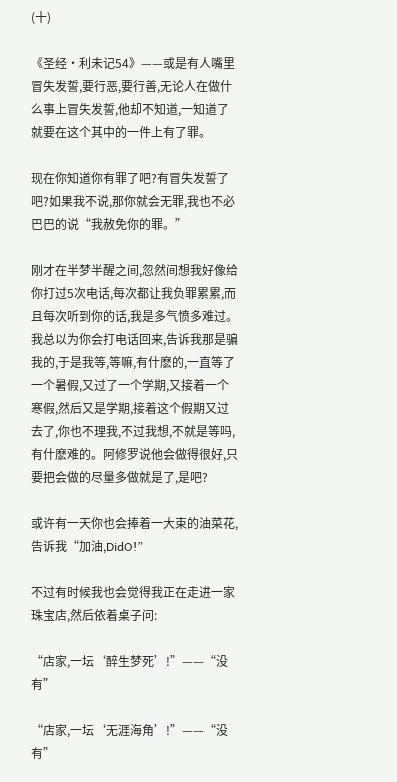(十)

《圣经·利未记54》——或是有人嘴里冒失发誓,要行恶,要行善,无论人在做什么事上冒失发誓,他却不知道,一知道了就要在这个其中的一件上有了罪。

现在你知道你有罪了吧?有冒失发誓了吧?如果我不说,那你就会无罪,我也不必巴巴的说“我赦免你的罪。”

刚才在半梦半醒之间,忽然间想我好像给你打过5次电话,每次都让我负罪累累,而且每次听到你的话,我是多气愤多难过。我总以为你会打电话回来,告诉我那是骗我的,于是我等,等嘛,有什麽的,一直等了一个暑假,又过了一个学期,又接着一个寒假,然后又是学期,接着这个假期又过去了,你也不理我,不过我想,不就是等吗,有什麽难的。阿修罗说他会做得很好,只要把会做的尽量多做就是了,是吧?

或许有一天你也会捧着一大束的油菜花,告诉我“加油,DidO!”

不过有时候我也会觉得我正在走进一家珠宝店,然后依着桌子问:

“店家,一坛‘醉生梦死’!”——“没有”

“店家,一坛‘无涯海角’!”——“没有”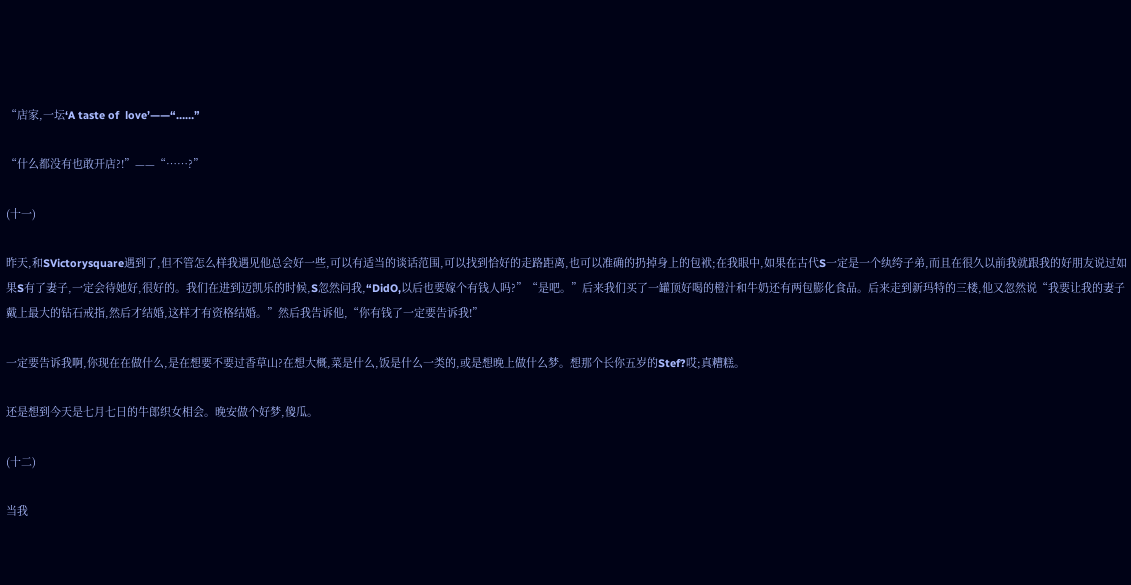“店家,一坛‘A taste of  love’——“……”

“什么都没有也敢开店?!”——“……?”

(十一)

昨天,和SVictorysquare遇到了,但不管怎么样我遇见他总会好一些,可以有适当的谈话范围,可以找到恰好的走路距离,也可以准确的扔掉身上的包袱;在我眼中,如果在古代S一定是一个纨绔子弟,而且在很久以前我就跟我的好朋友说过如果S有了妻子,一定会待她好,很好的。我们在进到迈凯乐的时候,S忽然问我,“DidO,以后也要嫁个有钱人吗?”“是吧。”后来我们买了一罐顶好喝的橙汁和牛奶还有两包膨化食品。后来走到新玛特的三楼,他又忽然说“我要让我的妻子戴上最大的钻石戒指,然后才结婚,这样才有资格结婚。”然后我告诉他,“你有钱了一定要告诉我!”

一定要告诉我啊,你现在在做什么,是在想要不要过香草山?在想大概,菜是什么,饭是什么一类的,或是想晚上做什么梦。想那个长你五岁的Stef?哎;真糟糕。

还是想到今天是七月七日的牛郎织女相会。晚安做个好梦,傻瓜。

(十二)

当我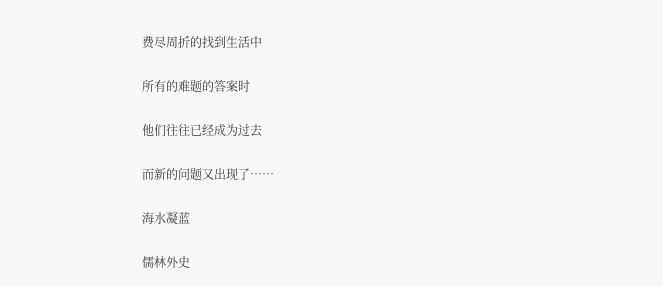费尽周折的找到生活中

所有的难题的答案时

他们往往已经成为过去

而新的问题又出现了……

海水凝蓝

儒林外史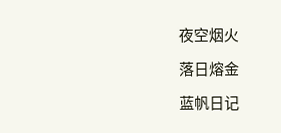夜空烟火

落日熔金

蓝帆日记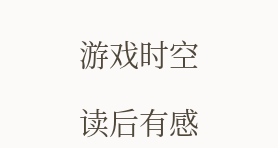游戏时空

读后有感